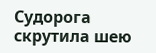Судорога скрутила шею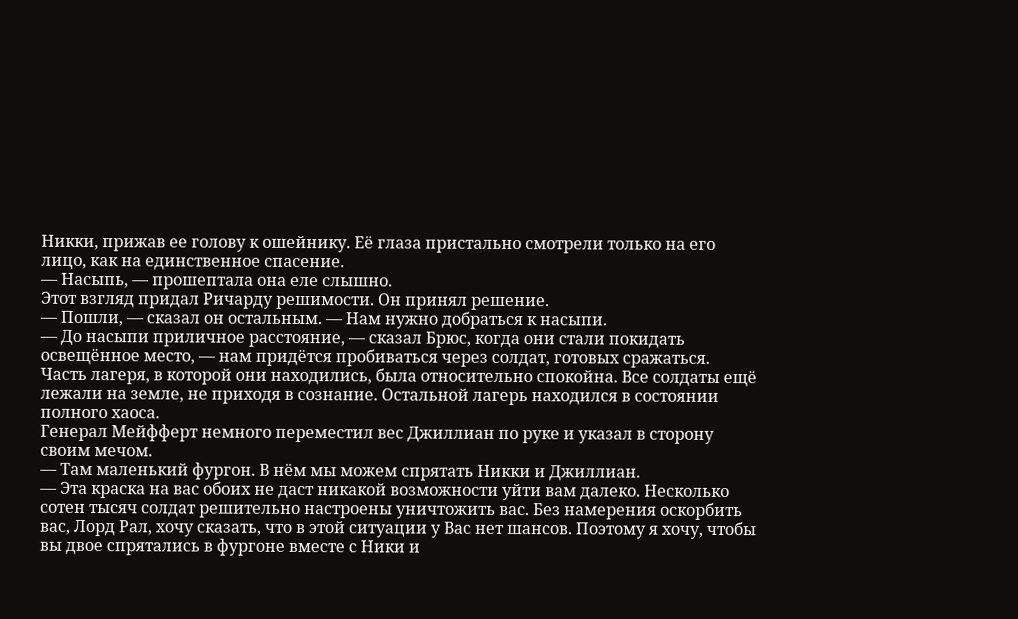Никки, прижав ее голову к ошейнику. Её глаза пристально смотрели только на его лицо, как на единственное спасение.
— Насыпь, — прошептала она еле слышно.
Этот взгляд придал Ричарду решимости. Он принял решение.
— Пошли, — сказал он остальным. — Нам нужно добраться к насыпи.
— До насыпи приличное расстояние, — сказал Брюс, когда они стали покидать освещённое место, — нам придётся пробиваться через солдат, готовых сражаться.
Часть лагеря, в которой они находились, была относительно спокойна. Все солдаты ещё лежали на земле, не приходя в сознание. Остальной лагерь находился в состоянии полного хаоса.
Генерал Мейфферт немного переместил вес Джиллиан по руке и указал в сторону своим мечом.
— Там маленький фургон. В нём мы можем спрятать Никки и Джиллиан.
— Эта краска на вас обоих не даст никакой возможности уйти вам далеко. Несколько сотен тысяч солдат решительно настроены уничтожить вас. Без намерения оскорбить вас, Лорд Рал, хочу сказать, что в этой ситуации у Вас нет шансов. Поэтому я хочу, чтобы вы двое спрятались в фургоне вместе с Ники и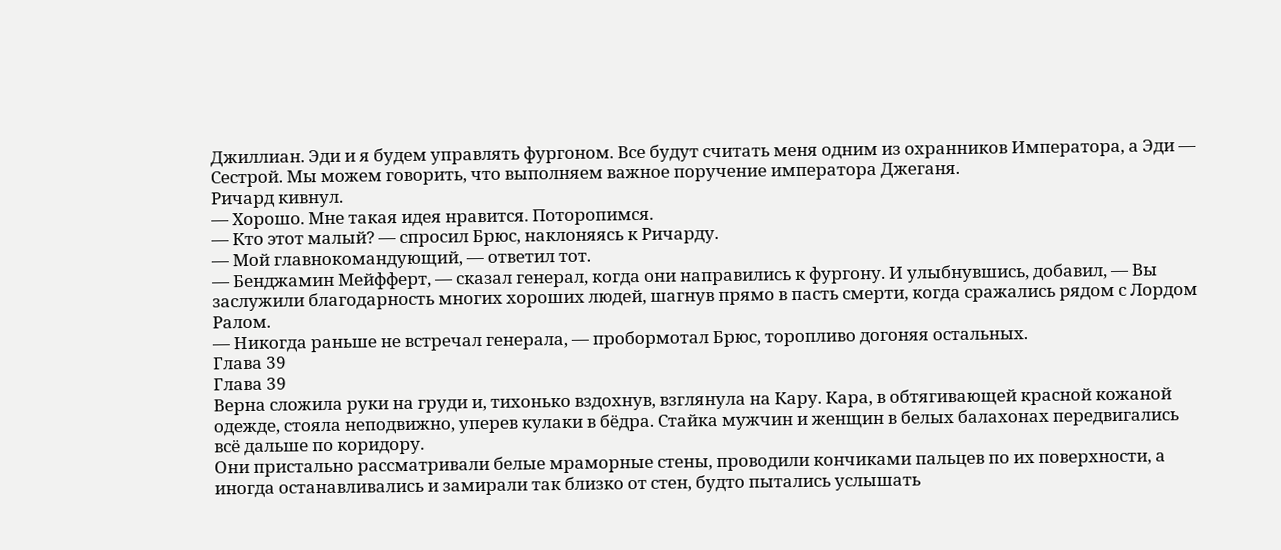Джиллиан. Эди и я будем управлять фургоном. Все будут считать меня одним из охранников Императора, а Эди — Сестрой. Мы можем говорить, что выполняем важное поручение императора Джеганя.
Ричард кивнул.
— Хорошо. Мне такая идея нравится. Поторопимся.
— Кто этот малый? — спросил Брюс, наклоняясь к Ричарду.
— Мой главнокомандующий, — ответил тот.
— Бенджамин Мейфферт, — сказал генерал, когда они направились к фургону. И улыбнувшись, добавил, — Вы заслужили благодарность многих хороших людей, шагнув прямо в пасть смерти, когда сражались рядом с Лордом Ралом.
— Никогда раньше не встречал генерала, — пробормотал Брюс, торопливо догоняя остальных.
Глава 39
Глава 39
Верна сложила руки на груди и, тихонько вздохнув, взглянула на Кару. Кара, в обтягивающей красной кожаной одежде, стояла неподвижно, уперев кулаки в бёдра. Стайка мужчин и женщин в белых балахонах передвигались всё дальше по коридору.
Они пристально рассматривали белые мраморные стены, проводили кончиками пальцев по их поверхности, а иногда останавливались и замирали так близко от стен, будто пытались услышать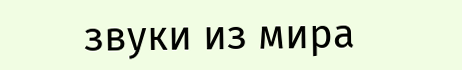звуки из мира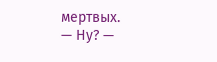мертвых.
— Ну? —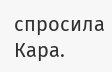спросила Кара.